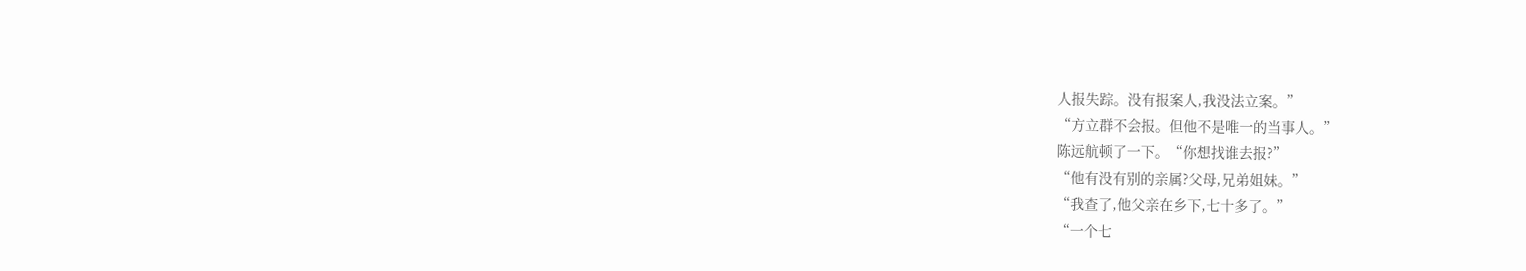人报失踪。没有报案人,我没法立案。”
“方立群不会报。但他不是唯一的当事人。”
陈远航顿了一下。“你想找谁去报?”
“他有没有别的亲属?父母,兄弟姐妹。”
“我查了,他父亲在乡下,七十多了。”
“一个七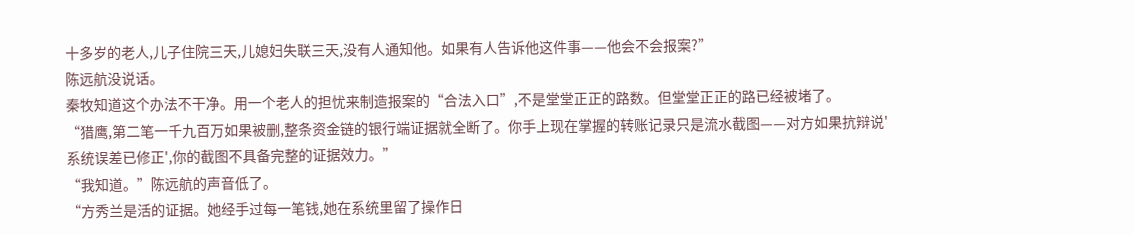十多岁的老人,儿子住院三天,儿媳妇失联三天,没有人通知他。如果有人告诉他这件事——他会不会报案?”
陈远航没说话。
秦牧知道这个办法不干净。用一个老人的担忧来制造报案的“合法入口”,不是堂堂正正的路数。但堂堂正正的路已经被堵了。
“猎鹰,第二笔一千九百万如果被删,整条资金链的银行端证据就全断了。你手上现在掌握的转账记录只是流水截图——对方如果抗辩说'系统误差已修正',你的截图不具备完整的证据效力。”
“我知道。”陈远航的声音低了。
“方秀兰是活的证据。她经手过每一笔钱,她在系统里留了操作日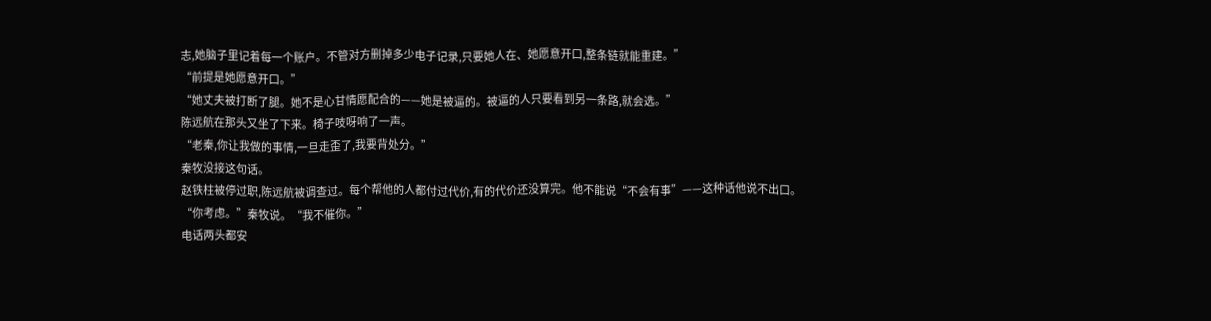志,她脑子里记着每一个账户。不管对方删掉多少电子记录,只要她人在、她愿意开口,整条链就能重建。”
“前提是她愿意开口。”
“她丈夫被打断了腿。她不是心甘情愿配合的——她是被逼的。被逼的人只要看到另一条路,就会选。”
陈远航在那头又坐了下来。椅子吱呀响了一声。
“老秦,你让我做的事情,一旦走歪了,我要背处分。”
秦牧没接这句话。
赵铁柱被停过职,陈远航被调查过。每个帮他的人都付过代价,有的代价还没算完。他不能说“不会有事”——这种话他说不出口。
“你考虑。”秦牧说。“我不催你。”
电话两头都安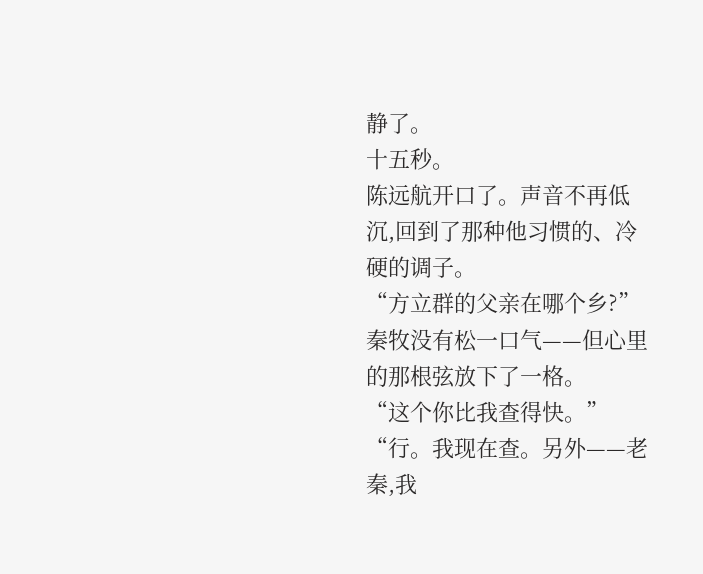静了。
十五秒。
陈远航开口了。声音不再低沉,回到了那种他习惯的、冷硬的调子。
“方立群的父亲在哪个乡?”
秦牧没有松一口气——但心里的那根弦放下了一格。
“这个你比我查得快。”
“行。我现在查。另外——老秦,我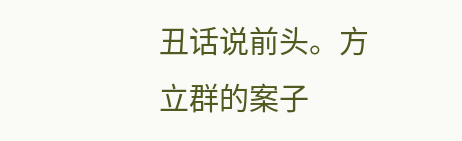丑话说前头。方立群的案子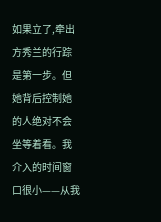如果立了,牵出方秀兰的行踪是第一步。但她背后控制她的人绝对不会坐等着看。我介入的时间窗口很小——从我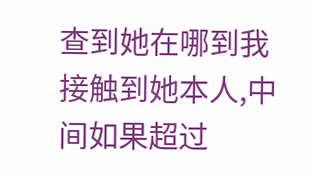查到她在哪到我接触到她本人,中间如果超过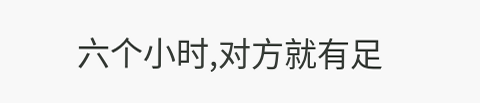六个小时,对方就有足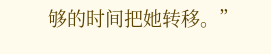够的时间把她转移。”